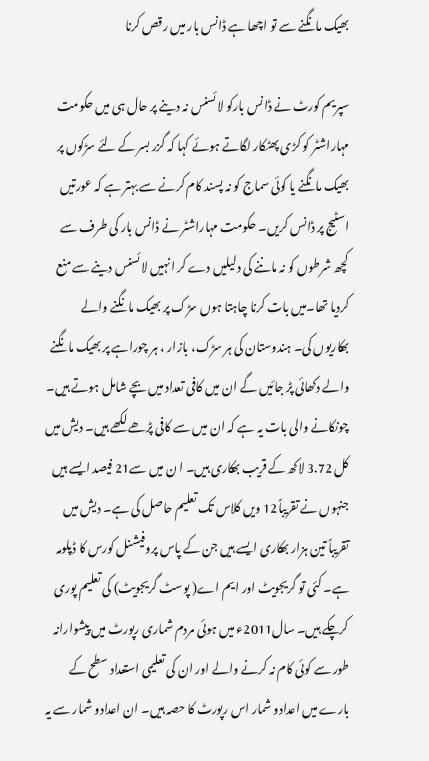بھیک مانگنے سے تو اچھا ہے ڈانس بار میں رقص کرنا

سپریم کورٹ نے ڈانس بارکو لائسنس نہ دینے پر حال ہی میں حکومت مہاراشٹر کو کڑی پھٹکار لگاتے ہوئے کہا کہ گزر بسر کے لئے سڑکوں پر بھیک مانگنے یا کوئی سماج کو نہ پسند کام کرنے سے بہتر ہے کہ عورتیں اسٹیج پر ڈانس کریں۔ حکومت مہاراشٹر نے ڈانس بار کی طرف سے کچھ شرطوں کو نہ ماننے کی دلیلیں دے کر انہیں لائسنس دینے سے منع کردیا تھا۔میں بات کرنا چاہتا ہوں سڑک پر بھیک مانگنے والے بھکاریوں کی۔ ہندوستان کی ہر سڑک، بازار ، ہر چوراہے پر بھیک مانگنے والے دکھائی پڑ جائیں گے ان میں کافی تعداد میں بچے شامل ہوتے ہیں۔ چونکانے والی بات یہ ہے کہ ان میں سے کافی پڑھے لکھے ہیں۔ دیش میں کل 3.72 لاکھ کے قریب بھکاری ہیں۔ ا ن میں سے21 فیصد ایسے ہیں جنہوں نے تقریباً12 ویں کلاس تک تعلیم حاصل کی ہے۔ دیش میں تقریباً تین ہزار بھکاری ایسے ہیں جن کے پاس پروفیشنل کورس کا ڈپلومہ ہے۔ کئی تو گریجویٹ اور ایم اے( پوسٹ گریجویٹ) کی تعلیم پوری کرچکے ہیں۔ سال2011ء میں ہوئی مردم شماری رپورٹ میں پیشوارانہ طور سے کوئی کام نہ کرنے والے اور ان کی تعلیمی استعداد سطح کے بارے میں اعدادو شمار اس رپورٹ کا حصہ ہیں۔ ان اعدادو شمار سے یہ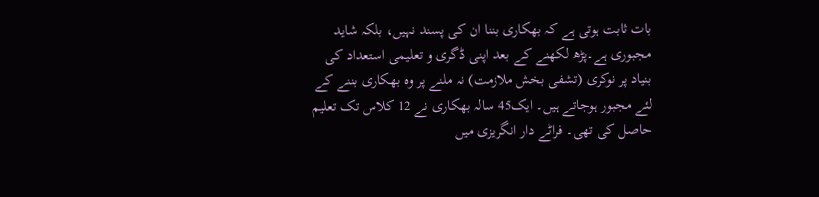بات ثابت ہوتی ہے کہ بھکاری بننا ان کی پسند نہیں، بلکہ شاید مجبوری ہے۔پڑھ لکھنے کے بعد اپنی ڈگری و تعلیمی استعداد کی بنیاد پر نوکری (تشفی بخش ملازمت) نہ ملنے پر وہ بھکاری بننے کے لئے مجبور ہوجاتے ہیں۔ ایک45 سالہ بھکاری نے 12 کلاس تک تعلیم حاصل کی تھی۔ فراٹے دار انگریزی میں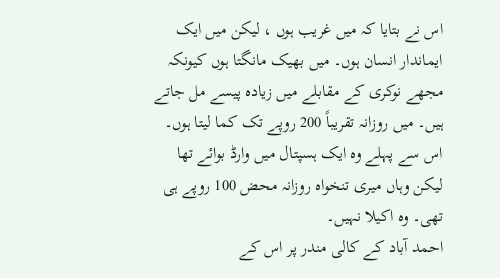اس نے بتایا کہ میں غریب ہوں ، لیکن میں ایک ایماندار انسان ہوں۔ میں بھیک مانگتا ہوں کیونکہ مجھے نوکری کے مقابلے میں زیادہ پیسے مل جاتے ہیں۔ میں روزانہ تقریباً 200 روپے تک کما لیتا ہوں۔ اس سے پہلے وہ ایک ہسپتال میں وارڈ بوائے تھا لیکن وہاں میری تنخواہ روزانہ محض 100 روپے ہی تھی۔ وہ اکیلا نہیں۔
احمد آباد کے کالی مندر پر اس کے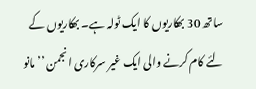ساتھ 30 بھکاریوں کا ایک ٹولہ ہے۔ بھکاریوں کے لئے کام کرنے والی ایک غیر سرکاری انجمن ’’مانو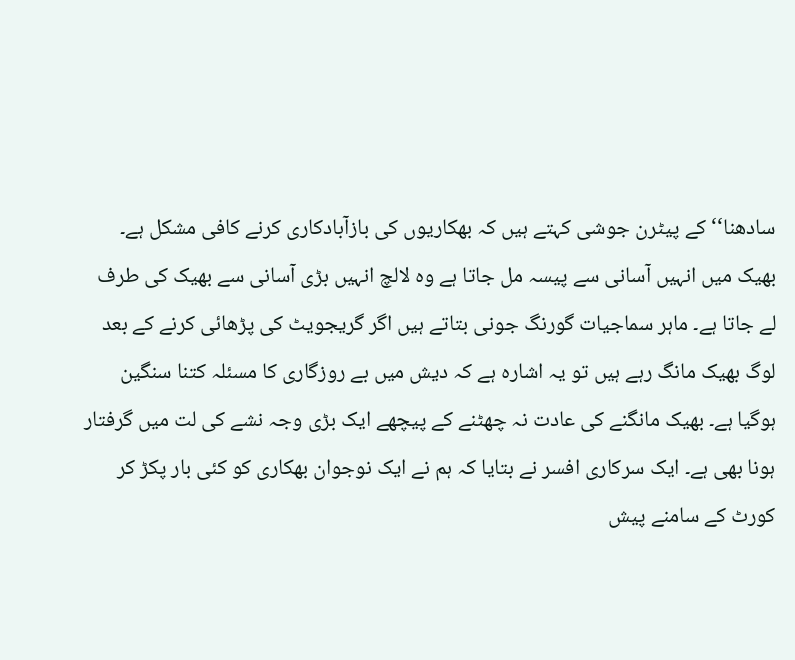سادھنا‘‘کے پیٹرن جوشی کہتے ہیں کہ بھکاریوں کی بازآبادکاری کرنے کافی مشکل ہے۔ بھیک میں انہیں آسانی سے پیسہ مل جاتا ہے وہ لالچ انہیں بڑی آسانی سے بھیک کی طرف لے جاتا ہے۔ ماہر سماجیات گورنگ جونی بتاتے ہیں اگر گریجویٹ کی پڑھائی کرنے کے بعد لوگ بھیک مانگ رہے ہیں تو یہ اشارہ ہے کہ دیش میں بے روزگاری کا مسئلہ کتنا سنگین ہوگیا ہے۔ بھیک مانگنے کی عادت نہ چھٹنے کے پیچھے ایک بڑی وجہ نشے کی لت میں گرفتار ہونا بھی ہے۔ ایک سرکاری افسر نے بتایا کہ ہم نے ایک نوجوان بھکاری کو کئی بار پکڑ کر کورٹ کے سامنے پیش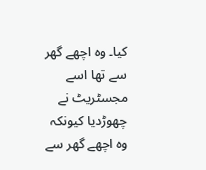کیا۔ وہ اچھے گھر سے تھا اسے مجسٹریٹ نے چھوڑدیا کیونکہ وہ اچھے گھر سے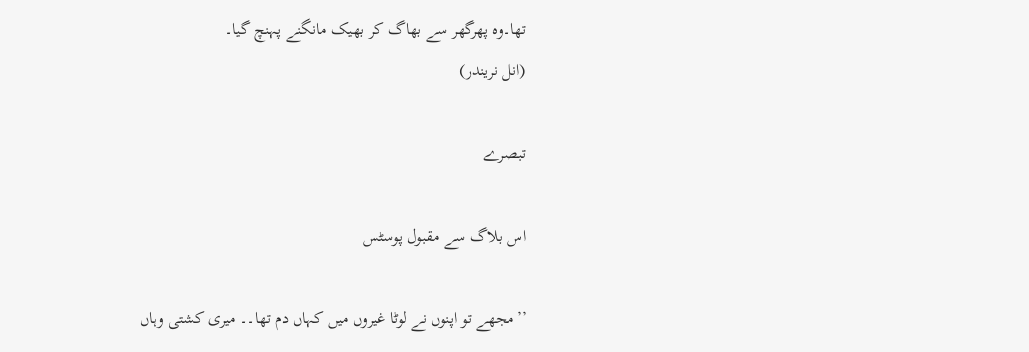تھا۔وہ پھرگھر سے بھاگ کر بھیک مانگنے پہنچ گیا۔
(انل نریندر)

تبصرے

اس بلاگ سے مقبول پوسٹس

’’مجھے تو اپنوں نے لوٹا غیروں میں کہاں دم تھا۔۔ میری کشتی وہاں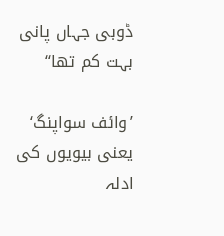ڈوبی جہاں پانی بہت کم تھا‘‘

’وائف سواپنگ‘ یعنی بیویوں کی ادلہ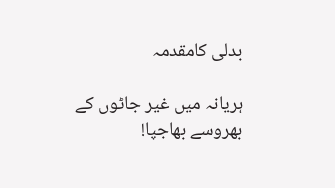بدلی کامقدمہ

ہریانہ میں غیر جاٹوں کے بھروسے بھاجپا!